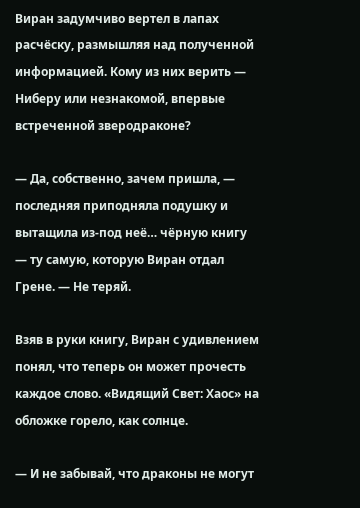Виран задумчиво вертел в лапах расчёску, размышляя над полученной информацией. Кому из них верить — Ниберу или незнакомой, впервые встреченной зверодраконе?

— Да, собственно, зачем пришла, — последняя приподняла подушку и вытащила из-под неё… чёрную книгу — ту самую, которую Виран отдал Грене. — Не теряй.

Взяв в руки книгу, Виран с удивлением понял, что теперь он может прочесть каждое слово. «Видящий Свет: Хаос» на обложке горело, как солнце.

— И не забывай, что драконы не могут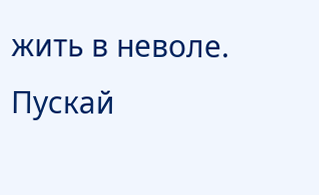жить в неволе. Пускай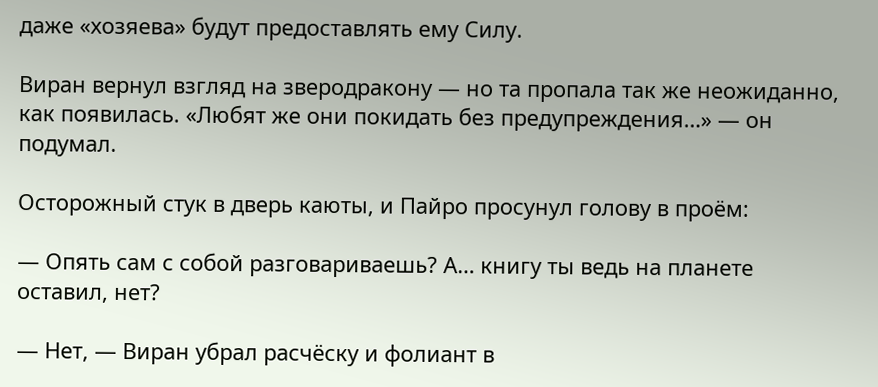даже «хозяева» будут предоставлять ему Силу.

Виран вернул взгляд на зверодракону — но та пропала так же неожиданно, как появилась. «Любят же они покидать без предупреждения…» — он подумал.

Осторожный стук в дверь каюты, и Пайро просунул голову в проём:

— Опять сам с собой разговариваешь? А… книгу ты ведь на планете оставил, нет?

— Нет, — Виран убрал расчёску и фолиант в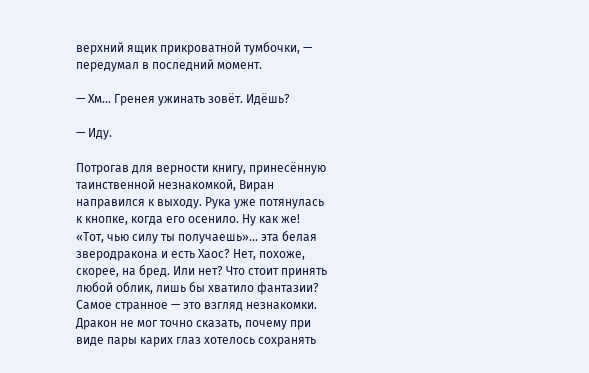верхний ящик прикроватной тумбочки, — передумал в последний момент.

— Хм… Гренея ужинать зовёт. Идёшь?

— Иду.

Потрогав для верности книгу, принесённую таинственной незнакомкой, Виран направился к выходу. Рука уже потянулась к кнопке, когда его осенило. Ну как же! «Тот, чью силу ты получаешь»… эта белая зверодракона и есть Хаос? Нет, похоже, скорее, на бред. Или нет? Что стоит принять любой облик, лишь бы хватило фантазии? Самое странное — это взгляд незнакомки. Дракон не мог точно сказать, почему при виде пары карих глаз хотелось сохранять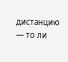дистанцию — то ли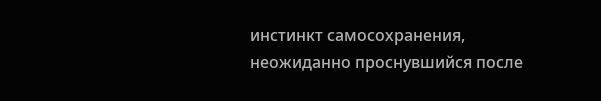инстинкт самосохранения, неожиданно проснувшийся после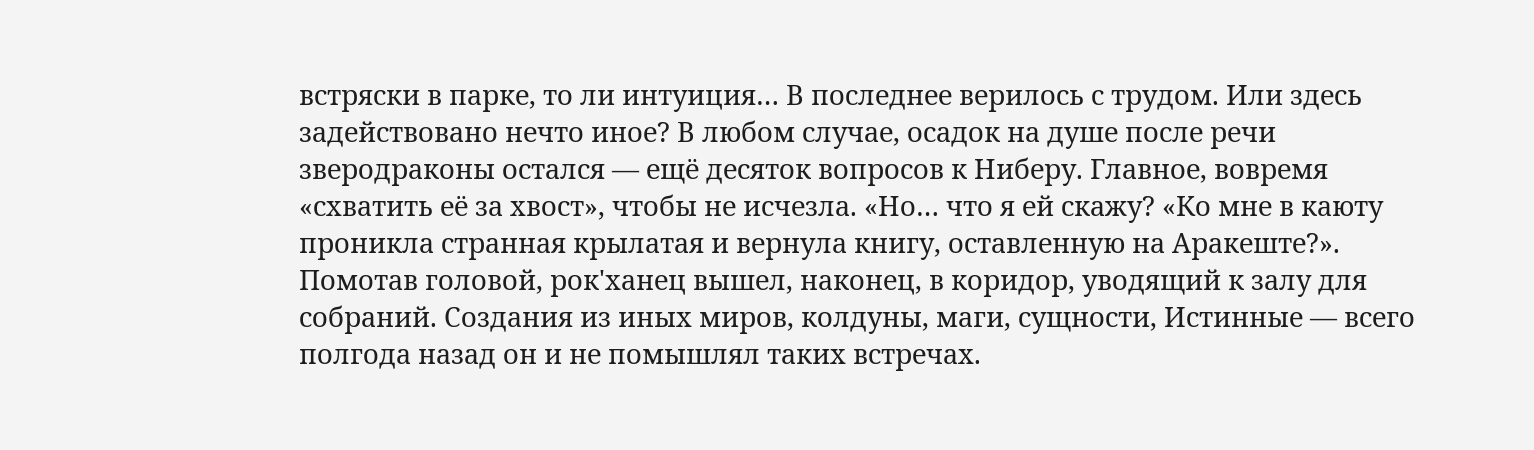встряски в парке, то ли интуиция… В последнее верилось с трудом. Или здесь задействовано нечто иное? В любом случае, осадок на душе после речи зверодраконы остался — ещё десяток вопросов к Ниберу. Главное, вовремя «схватить её за хвост», чтобы не исчезла. «Но… что я ей скажу? «Ко мне в каюту проникла странная крылатая и вернула книгу, оставленную на Аракеште?». Помотав головой, рок'ханец вышел, наконец, в коридор, уводящий к залу для собраний. Создания из иных миров, колдуны, маги, сущности, Истинные — всего полгода назад он и не помышлял таких встречах.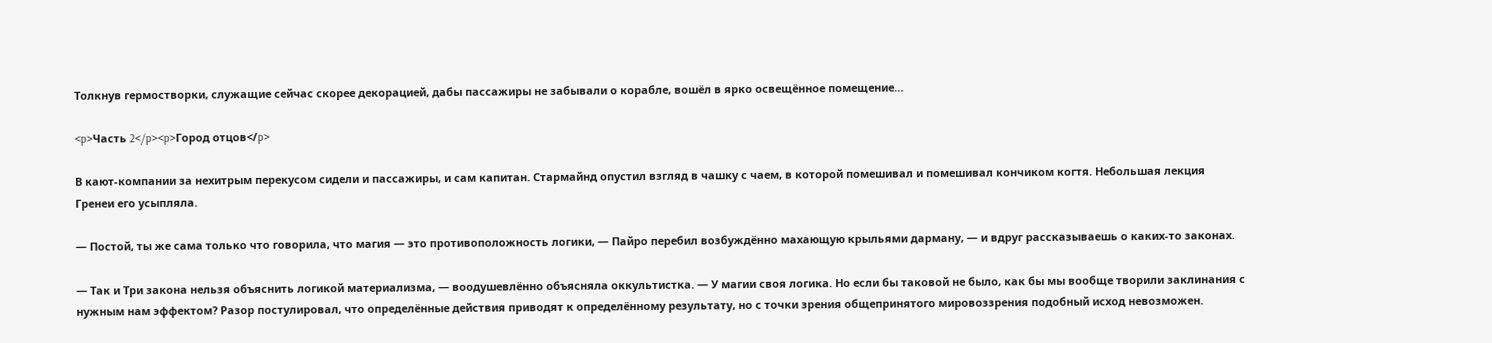Толкнув гермостворки, служащие сейчас скорее декорацией, дабы пассажиры не забывали о корабле, вошёл в ярко освещённое помещение…

<p>Часть 2</p><p>Город отцов</p>

В кают-компании за нехитрым перекусом сидели и пассажиры, и сам капитан. Стармайнд опустил взгляд в чашку с чаем, в которой помешивал и помешивал кончиком когтя. Небольшая лекция Гренеи его усыпляла.

— Постой, ты же сама только что говорила, что магия — это противоположность логики, — Пайро перебил возбуждённо махающую крыльями дарману, — и вдруг рассказываешь о каких-то законах.

— Так и Три закона нельзя объяснить логикой материализма, — воодушевлённо объясняла оккультистка. — У магии своя логика. Но если бы таковой не было, как бы мы вообще творили заклинания с нужным нам эффектом? Разор постулировал, что определённые действия приводят к определённому результату, но с точки зрения общепринятого мировоззрения подобный исход невозможен.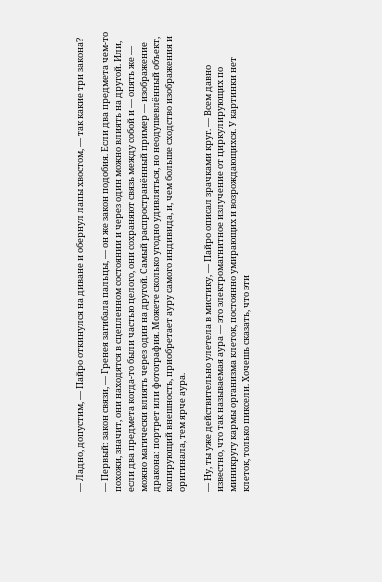— Ладно, допустим, — Пайро откинулся на диване и обернул лапы хвостом, — так какие три закона?

— Первый: закон связи, — Гренея загибала пальцы, — он же закон подобия. Если два предмета чем-то похожи, значит, они находятся в сцепленном состоянии и через один можно влиять на другой. Или, если два предмета когда-то были частью целого, они сохраняют связь между собой и — опять же — можно магически влиять через один на другой. Самый распространённый пример — изображение дракона: портрет или фотография. Можете сколько угодно удивляться, но неодушевлённый объект, копирующий внешность, приобретает ауру самого индивида, и, чем больше сходство изображения и оригинала, тем ярче аура.

— Ну, ты уже действительно улетела в мистику, — Пайро описал зрачками круг. — Всем давно известно, что так называемая аура — это электромагнитное излучение от циркулирующих по миникругу кармы организма клеток, постоянно умирающих и возрождающихся. У картинки нет клеток, только пиксели. Хочешь сказать, что эти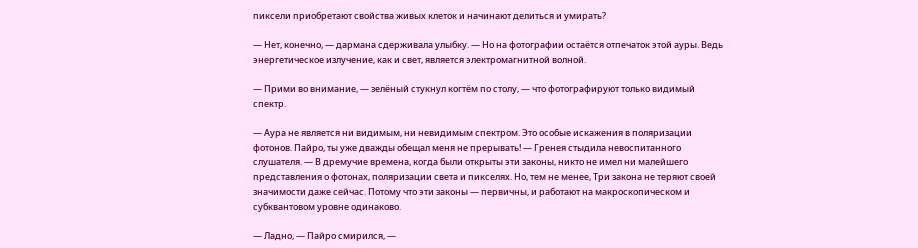пиксели приобретают свойства живых клеток и начинают делиться и умирать?

— Нет, конечно, — дармана сдерживала улыбку. — Но на фотографии остаётся отпечаток этой ауры. Ведь энергетическое излучение, как и свет, является электромагнитной волной.

— Прими во внимание, — зелёный стукнул когтём по столу, — что фотографируют только видимый спектр.

— Аура не является ни видимым, ни невидимым спектром. Это особые искажения в поляризации фотонов. Пайро, ты уже дважды обещал меня не прерывать! — Гренея стыдила невоспитанного слушателя. — В дремучие времена, когда были открыты эти законы, никто не имел ни малейшего представления о фотонах, поляризации света и пикселях. Но, тем не менее, Три закона не теряют своей значимости даже сейчас. Потому что эти законы — первичны, и работают на макроскопическом и субквантовом уровне одинаково.

— Ладно, — Пайро смирился, —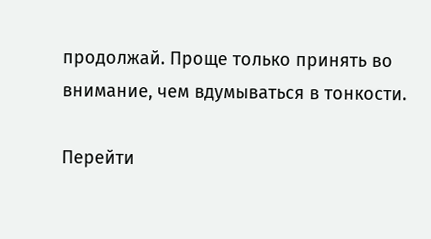продолжай. Проще только принять во внимание, чем вдумываться в тонкости.

Перейти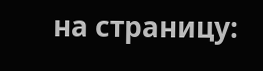на страницу: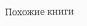Похожие книги